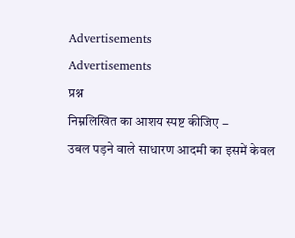Advertisements
Advertisements
प्रश्न
निम्नलिखित का आशय स्पष्ट कीजिए −
उबल पड़ने वाले साधारण आदमी का इसमें केवल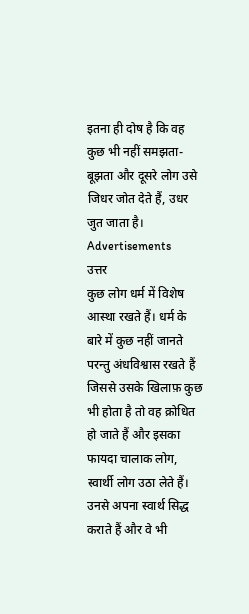इतना ही दोष है कि वह कुछ भी नहीं समझता-बूझता और दूसरे लोग उसे जिधर जोत देते हैं, उधर जुत जाता है।
Advertisements
उत्तर
कुछ लोग धर्म में विशेष आस्था रखते हैं। धर्म के बारे में कुछ नहीं जानते परन्तु अंधविश्वास रखते हैं जिससे उसके खिलाफ़ कुछ भी होता है तो वह क्रोधित हो जाते हैं और इसका फायदा चालाक लोग, स्वार्थी लोग उठा लेते हैं। उनसे अपना स्वार्थ सिद्ध कराते हैं और वे भी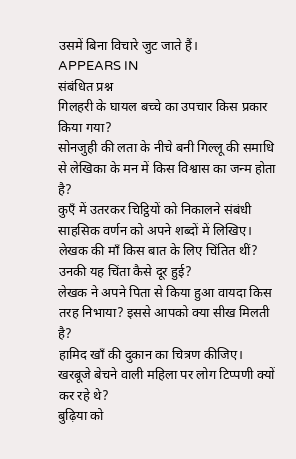उसमें बिना विचारे जुट जाते हैं।
APPEARS IN
संबंधित प्रश्न
गिलहरी के घायल बच्चे का उपचार किस प्रकार किया गया?
सोनजुही की लता के नीचे बनी गिल्लू की समाधि से लेखिका के मन में किस विश्वास का जन्म होता है?
कुएँ में उतरकर चिट्ठियों को निकालने संबंधी साहसिक वर्णन को अपने शब्दों में लिखिए।
लेखक की माँ किस बात के लिए चिंतित थीं? उनकी यह चिंता कैसे दूर हुई?
लेखक ने अपने पिता से किया हुआ वायदा किस तरह निभाया? इससे आपको क्या सीख मिलती है?
हामिद खाँ की दुकान का चित्रण कीजिए।
खरबूजे बेचने वाली महिला पर लोग टिप्पणी क्यों कर रहे थे?
बुढ़िया को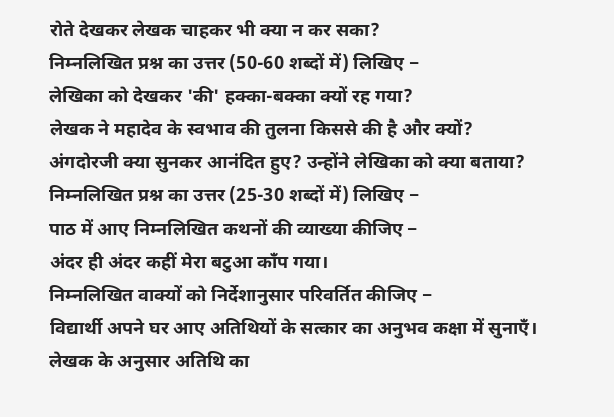रोते देखकर लेखक चाहकर भी क्या न कर सका?
निम्नलिखित प्रश्न का उत्तर (50-60 शब्दों में) लिखिए −
लेखिका को देखकर 'की' हक्का-बक्का क्यों रह गया?
लेखक ने महादेव के स्वभाव की तुलना किससे की है और क्यों?
अंगदोरजी क्या सुनकर आनंदित हुए? उन्होंने लेखिका को क्या बताया?
निम्नलिखित प्रश्न का उत्तर (25-30 शब्दों में) लिखिए −
पाठ में आए निम्नलिखित कथनों की व्याख्या कीजिए −
अंदर ही अंदर कहीं मेरा बटुआ काँप गया।
निम्नलिखित वाक्यों को निर्देशानुसार परिवर्तित कीजिए −
विद्यार्थी अपने घर आए अतिथियों के सत्कार का अनुभव कक्षा में सुनाएँ।
लेखक के अनुसार अतिथि का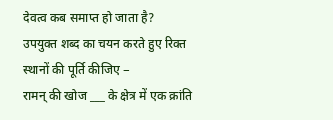देवत्व कब समाप्त हो जाता है?
उपयुक्त शब्द का चयन करते हुए रिक्त स्थानों की पूर्ति कीजिए −
रामन् की खोज ___ के क्षेत्र में एक क्रांति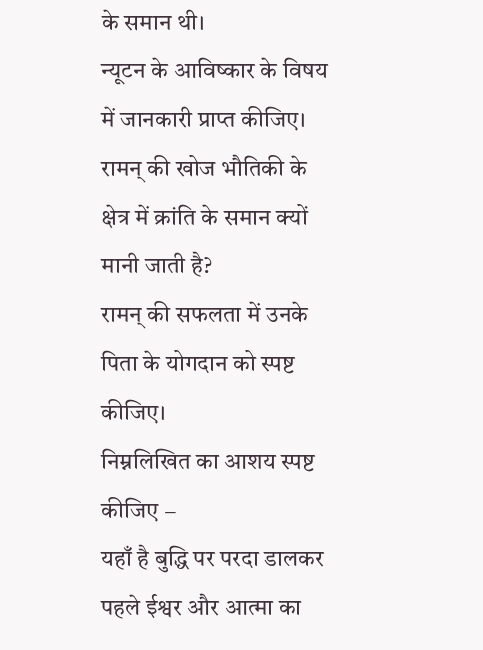के समान थी।
न्यूटन के आविष्कार के विषय में जानकारी प्राप्त कीजिए।
रामन् की खोज भौतिकी के क्षेत्र में क्रांति के समान क्यों मानी जाती है?
रामन् की सफलता में उनके पिता के योगदान को स्पष्ट कीजिए।
निम्नलिखित का आशय स्पष्ट कीजिए −
यहाँ है बुद्धि पर परदा डालकर पहले ईश्वर और आत्मा का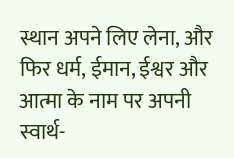स्थान अपने लिए लेना, और फिर धर्म, ईमान, ईश्वर और आत्मा के नाम पर अपनी स्वार्थ-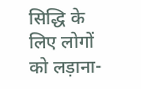सिद्धि के लिए लोगों को लड़ाना-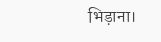भिड़ाना।